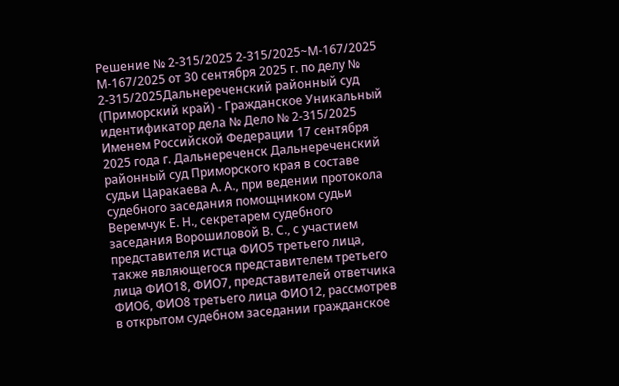Решение № 2-315/2025 2-315/2025~М-167/2025 М-167/2025 от 30 сентября 2025 г. по делу № 2-315/2025Дальнереченский районный суд (Приморский край) - Гражданское Уникальный идентификатор дела № Дело № 2-315/2025 Именем Российской Федерации 17 сентября 2025 года г. Дальнереченск Дальнереченский районный суд Приморского края в составе судьи Царакаева А. А., при ведении протокола судебного заседания помощником судьи Веремчук Е. Н., секретарем судебного заседания Ворошиловой В. С., с участием представителя истца ФИО5 третьего лица, также являющегося представителем третьего лица ФИО18, ФИО7, представителей ответчика ФИО6, ФИО8 третьего лица ФИО12, рассмотрев в открытом судебном заседании гражданское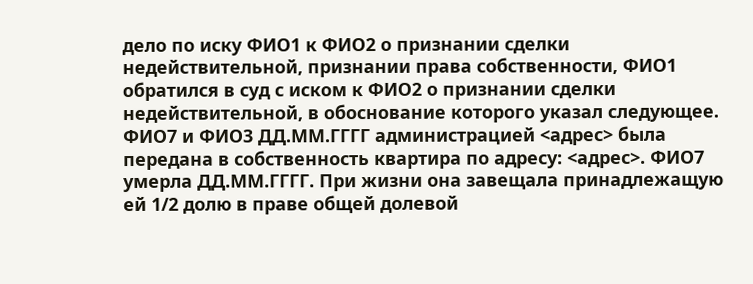дело по иску ФИО1 к ФИО2 о признании сделки недействительной, признании права собственности, ФИО1 обратился в суд с иском к ФИО2 о признании сделки недействительной, в обоснование которого указал следующее. ФИО7 и ФИО3 ДД.ММ.ГГГГ администрацией <адрес> была передана в собственность квартира по адресу: <адрес>. ФИО7 умерла ДД.ММ.ГГГГ. При жизни она завещала принадлежащую ей 1/2 долю в праве общей долевой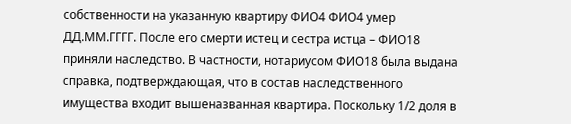собственности на указанную квартиру ФИО4 ФИО4 умер ДД.ММ.ГГГГ. После его смерти истец и сестра истца – ФИО18 приняли наследство. В частности, нотариусом ФИО18 была выдана справка, подтверждающая, что в состав наследственного имущества входит вышеназванная квартира. Поскольку 1/2 доля в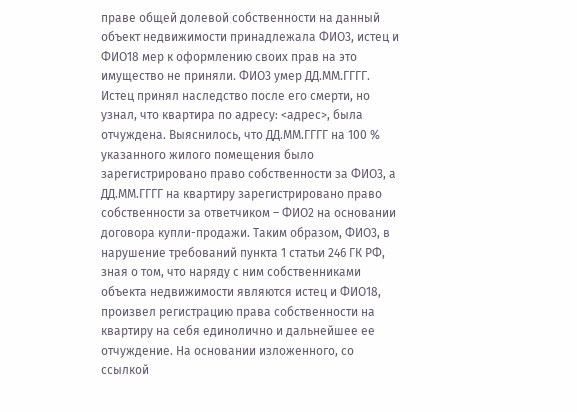праве общей долевой собственности на данный объект недвижимости принадлежала ФИО3, истец и ФИО18 мер к оформлению своих прав на это имущество не приняли. ФИО3 умер ДД.ММ.ГГГГ. Истец принял наследство после его смерти, но узнал, что квартира по адресу: <адрес>, была отчуждена. Выяснилось, что ДД.ММ.ГГГГ на 100 % указанного жилого помещения было зарегистрировано право собственности за ФИО3, а ДД.ММ.ГГГГ на квартиру зарегистрировано право собственности за ответчиком – ФИО2 на основании договора купли-продажи. Таким образом, ФИО3, в нарушение требований пункта 1 статьи 246 ГК РФ, зная о том, что наряду с ним собственниками объекта недвижимости являются истец и ФИО18, произвел регистрацию права собственности на квартиру на себя единолично и дальнейшее ее отчуждение. На основании изложенного, со ссылкой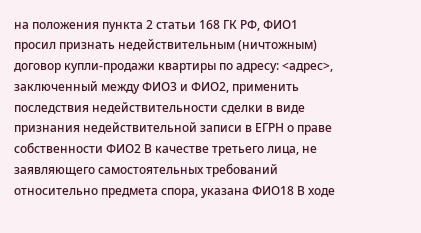на положения пункта 2 статьи 168 ГК РФ, ФИО1 просил признать недействительным (ничтожным) договор купли-продажи квартиры по адресу: <адрес>, заключенный между ФИО3 и ФИО2, применить последствия недействительности сделки в виде признания недействительной записи в ЕГРН о праве собственности ФИО2 В качестве третьего лица, не заявляющего самостоятельных требований относительно предмета спора, указана ФИО18 В ходе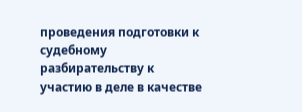проведения подготовки к судебному разбирательству к участию в деле в качестве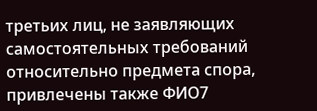третьих лиц, не заявляющих самостоятельных требований относительно предмета спора, привлечены также ФИО7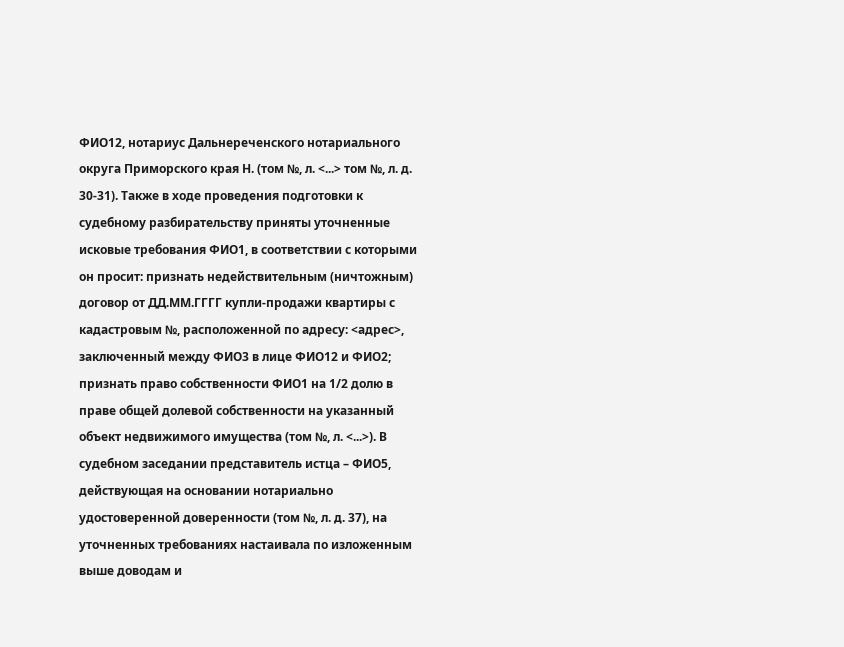ФИО12, нотариус Дальнереченского нотариального округа Приморского края Н. (том №, л. <...> том №, л. д. 30-31). Также в ходе проведения подготовки к судебному разбирательству приняты уточненные исковые требования ФИО1, в соответствии с которыми он просит: признать недействительным (ничтожным) договор от ДД.ММ.ГГГГ купли-продажи квартиры с кадастровым №, расположенной по адресу: <адрес>, заключенный между ФИО3 в лице ФИО12 и ФИО2; признать право собственности ФИО1 на 1/2 долю в праве общей долевой собственности на указанный объект недвижимого имущества (том №, л. <...>). В судебном заседании представитель истца – ФИО5, действующая на основании нотариально удостоверенной доверенности (том №, л. д. 37), на уточненных требованиях настаивала по изложенным выше доводам и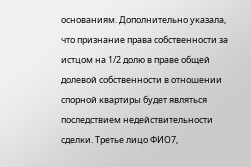основаниям. Дополнительно указала, что признание права собственности за истцом на 1/2 долю в праве общей долевой собственности в отношении спорной квартиры будет являться последствием недействительности сделки. Третье лицо ФИО7,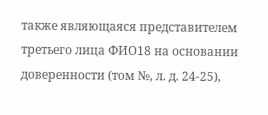также являющаяся представителем третьего лица ФИО18 на основании доверенности (том №, л. д. 24-25),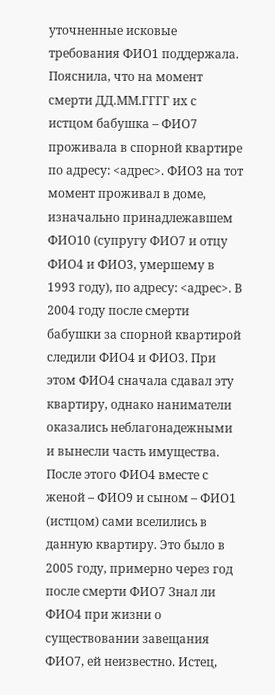уточненные исковые требования ФИО1 поддержала. Пояснила, что на момент смерти ДД.ММ.ГГГГ их с истцом бабушка – ФИО7 проживала в спорной квартире по адресу: <адрес>. ФИО3 на тот момент проживал в доме, изначально принадлежавшем ФИО10 (супругу ФИО7 и отцу ФИО4 и ФИО3, умершему в 1993 году), по адресу: <адрес>. В 2004 году после смерти бабушки за спорной квартирой следили ФИО4 и ФИО3. При этом ФИО4 сначала сдавал эту квартиру, однако наниматели оказались неблагонадежными и вынесли часть имущества. После этого ФИО4 вместе с женой – ФИО9 и сыном – ФИО1 (истцом) сами вселились в данную квартиру. Это было в 2005 году, примерно через год после смерти ФИО7 Знал ли ФИО4 при жизни о существовании завещания ФИО7, ей неизвестно. Истец,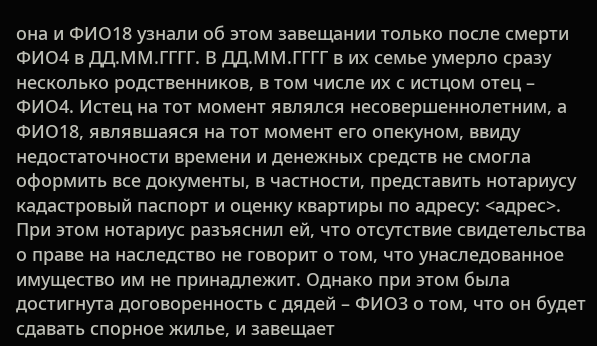она и ФИО18 узнали об этом завещании только после смерти ФИО4 в ДД.ММ.ГГГГ. В ДД.ММ.ГГГГ в их семье умерло сразу несколько родственников, в том числе их с истцом отец – ФИО4. Истец на тот момент являлся несовершеннолетним, а ФИО18, являвшаяся на тот момент его опекуном, ввиду недостаточности времени и денежных средств не смогла оформить все документы, в частности, представить нотариусу кадастровый паспорт и оценку квартиры по адресу: <адрес>. При этом нотариус разъяснил ей, что отсутствие свидетельства о праве на наследство не говорит о том, что унаследованное имущество им не принадлежит. Однако при этом была достигнута договоренность с дядей – ФИО3 о том, что он будет сдавать спорное жилье, и завещает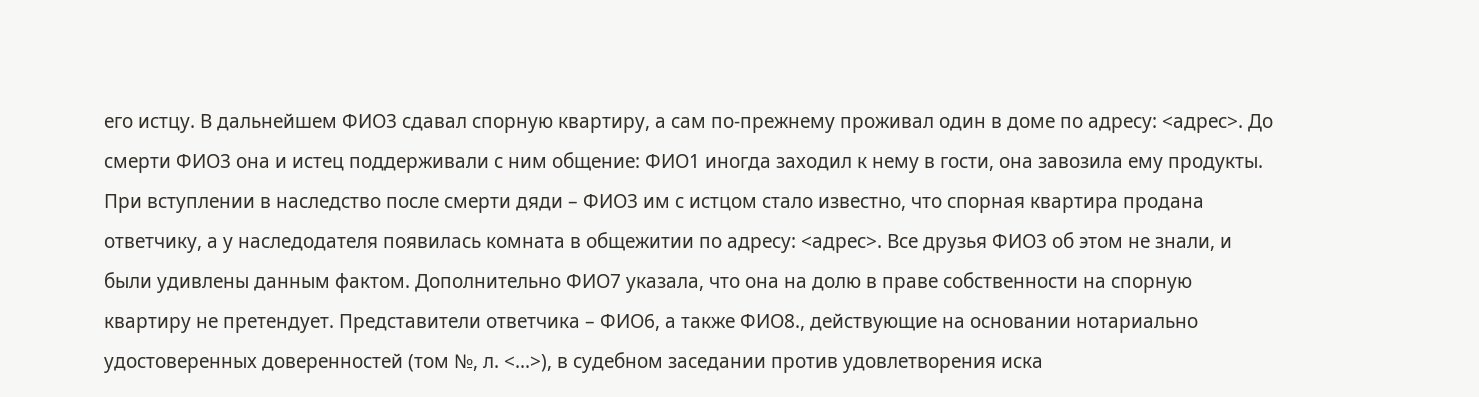его истцу. В дальнейшем ФИО3 сдавал спорную квартиру, а сам по-прежнему проживал один в доме по адресу: <адрес>. До смерти ФИО3 она и истец поддерживали с ним общение: ФИО1 иногда заходил к нему в гости, она завозила ему продукты. При вступлении в наследство после смерти дяди – ФИО3 им с истцом стало известно, что спорная квартира продана ответчику, а у наследодателя появилась комната в общежитии по адресу: <адрес>. Все друзья ФИО3 об этом не знали, и были удивлены данным фактом. Дополнительно ФИО7 указала, что она на долю в праве собственности на спорную квартиру не претендует. Представители ответчика – ФИО6, а также ФИО8., действующие на основании нотариально удостоверенных доверенностей (том №, л. <...>), в судебном заседании против удовлетворения иска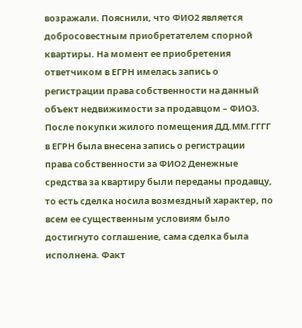возражали. Пояснили, что ФИО2 является добросовестным приобретателем спорной квартиры. На момент ее приобретения ответчиком в ЕГРН имелась запись о регистрации права собственности на данный объект недвижимости за продавцом – ФИО3. После покупки жилого помещения ДД.ММ.ГГГГ в ЕГРН была внесена запись о регистрации права собственности за ФИО2 Денежные средства за квартиру были переданы продавцу, то есть сделка носила возмездный характер, по всем ее существенным условиям было достигнуто соглашение, сама сделка была исполнена. Факт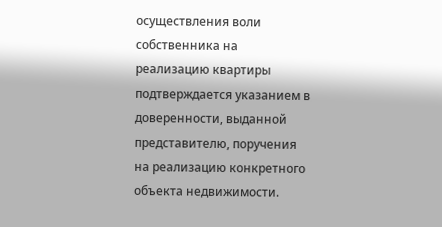осуществления воли собственника на реализацию квартиры подтверждается указанием в доверенности, выданной представителю, поручения на реализацию конкретного объекта недвижимости.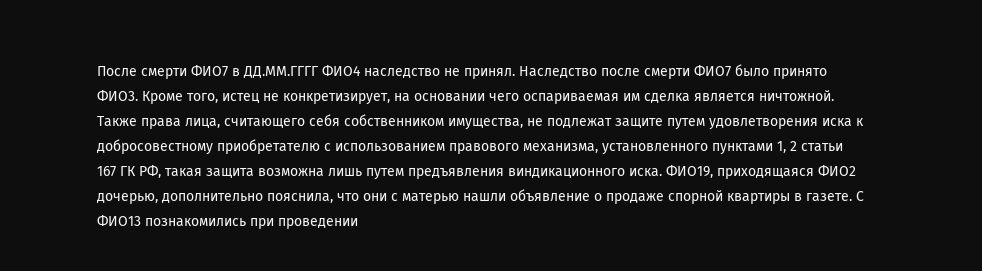После смерти ФИО7 в ДД.ММ.ГГГГ ФИО4 наследство не принял. Наследство после смерти ФИО7 было принято ФИО3. Кроме того, истец не конкретизирует, на основании чего оспариваемая им сделка является ничтожной. Также права лица, считающего себя собственником имущества, не подлежат защите путем удовлетворения иска к добросовестному приобретателю с использованием правового механизма, установленного пунктами 1, 2 статьи 167 ГК РФ, такая защита возможна лишь путем предъявления виндикационного иска. ФИО19, приходящаяся ФИО2 дочерью, дополнительно пояснила, что они с матерью нашли объявление о продаже спорной квартиры в газете. С ФИО13 познакомились при проведении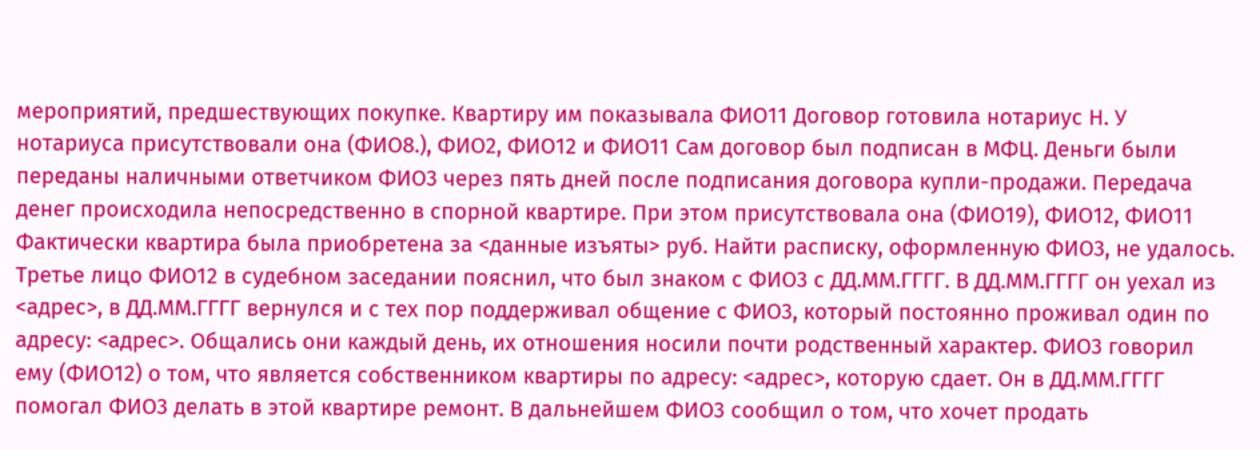мероприятий, предшествующих покупке. Квартиру им показывала ФИО11 Договор готовила нотариус Н. У нотариуса присутствовали она (ФИО8.), ФИО2, ФИО12 и ФИО11 Сам договор был подписан в МФЦ. Деньги были переданы наличными ответчиком ФИО3 через пять дней после подписания договора купли-продажи. Передача денег происходила непосредственно в спорной квартире. При этом присутствовала она (ФИО19), ФИО12, ФИО11 Фактически квартира была приобретена за <данные изъяты> руб. Найти расписку, оформленную ФИО3, не удалось. Третье лицо ФИО12 в судебном заседании пояснил, что был знаком с ФИО3 с ДД.ММ.ГГГГ. В ДД.ММ.ГГГГ он уехал из <адрес>, в ДД.ММ.ГГГГ вернулся и с тех пор поддерживал общение с ФИО3, который постоянно проживал один по адресу: <адрес>. Общались они каждый день, их отношения носили почти родственный характер. ФИО3 говорил ему (ФИО12) о том, что является собственником квартиры по адресу: <адрес>, которую сдает. Он в ДД.ММ.ГГГГ помогал ФИО3 делать в этой квартире ремонт. В дальнейшем ФИО3 сообщил о том, что хочет продать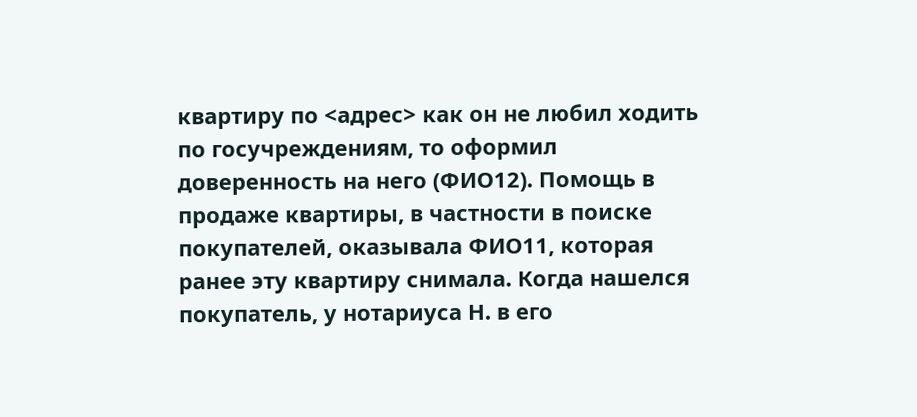квартиру по <адрес> как он не любил ходить по госучреждениям, то оформил доверенность на него (ФИО12). Помощь в продаже квартиры, в частности в поиске покупателей, оказывала ФИО11, которая ранее эту квартиру снимала. Когда нашелся покупатель, у нотариуса Н. в его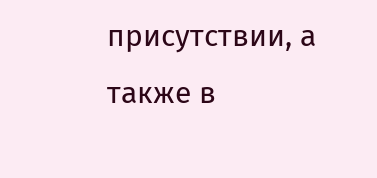присутствии, а также в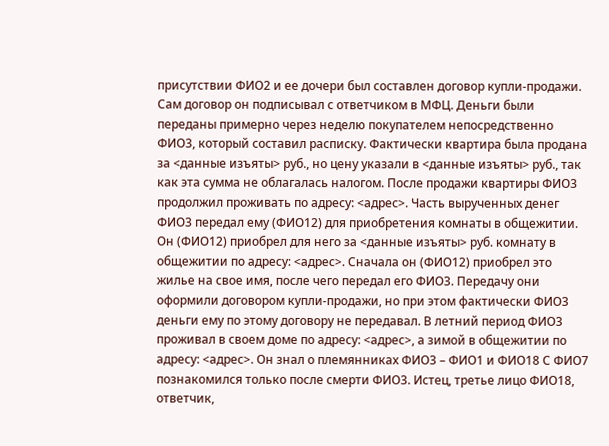присутствии ФИО2 и ее дочери был составлен договор купли-продажи. Сам договор он подписывал с ответчиком в МФЦ. Деньги были переданы примерно через неделю покупателем непосредственно ФИО3, который составил расписку. Фактически квартира была продана за <данные изъяты> руб., но цену указали в <данные изъяты> руб., так как эта сумма не облагалась налогом. После продажи квартиры ФИО3 продолжил проживать по адресу: <адрес>. Часть вырученных денег ФИО3 передал ему (ФИО12) для приобретения комнаты в общежитии. Он (ФИО12) приобрел для него за <данные изъяты> руб. комнату в общежитии по адресу: <адрес>. Сначала он (ФИО12) приобрел это жилье на свое имя, после чего передал его ФИО3. Передачу они оформили договором купли-продажи, но при этом фактически ФИО3 деньги ему по этому договору не передавал. В летний период ФИО3 проживал в своем доме по адресу: <адрес>, а зимой в общежитии по адресу: <адрес>. Он знал о племянниках ФИО3 – ФИО1 и ФИО18 С ФИО7 познакомился только после смерти ФИО3. Истец, третье лицо ФИО18, ответчик,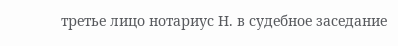третье лицо нотариус Н. в судебное заседание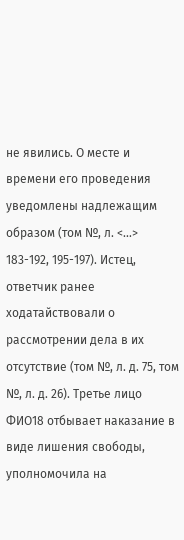не явились. О месте и времени его проведения уведомлены надлежащим образом (том №, л. <...> 183-192, 195-197). Истец, ответчик ранее ходатайствовали о рассмотрении дела в их отсутствие (том №, л. д. 75, том №, л. д. 26). Третье лицо ФИО18 отбывает наказание в виде лишения свободы, уполномочила на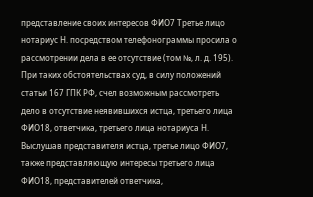представление своих интересов ФИО7 Третье лицо нотариус Н. посредством телефонограммы просила о рассмотрении дела в ее отсутствие (том №, л. д. 195). При таких обстоятельствах суд, в силу положений статьи 167 ГПК РФ, счел возможным рассмотреть дело в отсутствие неявившихся истца, третьего лица ФИО18, ответчика, третьего лица нотариуса Н. Выслушав представителя истца, третье лицо ФИО7, также представляющую интересы третьего лица ФИО18, представителей ответчика,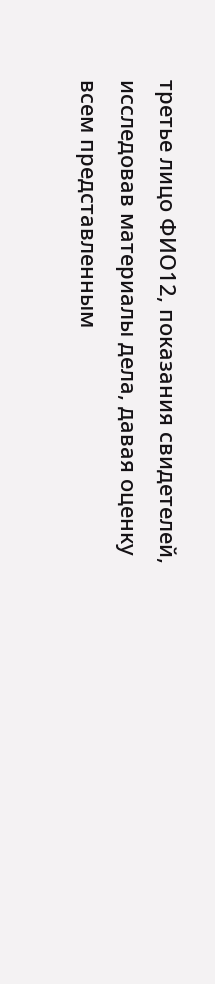третье лицо ФИО12, показания свидетелей, исследовав материалы дела, давая оценку всем представленным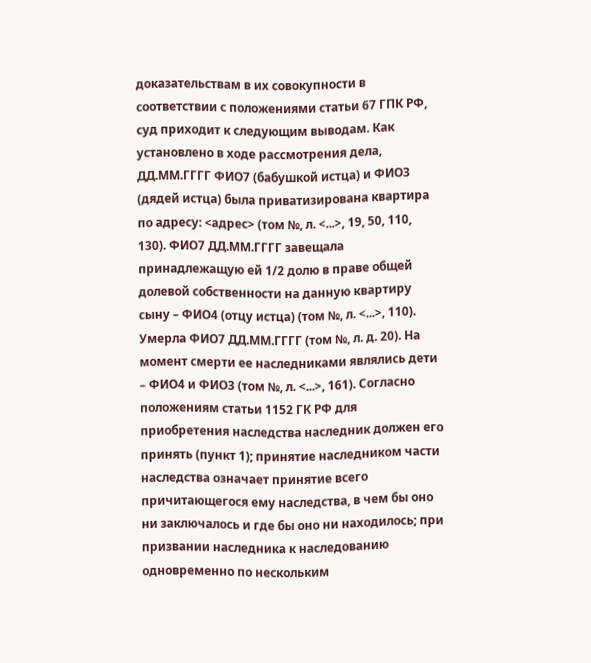доказательствам в их совокупности в соответствии с положениями статьи 67 ГПК РФ, суд приходит к следующим выводам. Как установлено в ходе рассмотрения дела, ДД.ММ.ГГГГ ФИО7 (бабушкой истца) и ФИО3 (дядей истца) была приватизирована квартира по адресу: <адрес> (том №, л. <...>, 19, 50, 110, 130). ФИО7 ДД.ММ.ГГГГ завещала принадлежащую ей 1/2 долю в праве общей долевой собственности на данную квартиру сыну – ФИО4 (отцу истца) (том №, л. <...>, 110). Умерла ФИО7 ДД.ММ.ГГГГ (том №, л. д. 20). На момент смерти ее наследниками являлись дети – ФИО4 и ФИО3 (том №, л. <...>, 161). Согласно положениям статьи 1152 ГК РФ для приобретения наследства наследник должен его принять (пункт 1); принятие наследником части наследства означает принятие всего причитающегося ему наследства, в чем бы оно ни заключалось и где бы оно ни находилось; при призвании наследника к наследованию одновременно по нескольким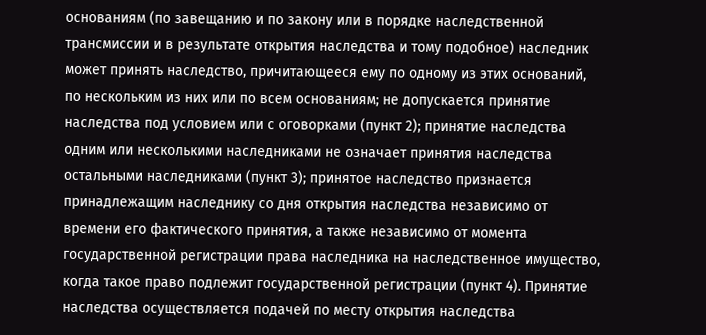основаниям (по завещанию и по закону или в порядке наследственной трансмиссии и в результате открытия наследства и тому подобное) наследник может принять наследство, причитающееся ему по одному из этих оснований, по нескольким из них или по всем основаниям; не допускается принятие наследства под условием или с оговорками (пункт 2); принятие наследства одним или несколькими наследниками не означает принятия наследства остальными наследниками (пункт 3); принятое наследство признается принадлежащим наследнику со дня открытия наследства независимо от времени его фактического принятия, а также независимо от момента государственной регистрации права наследника на наследственное имущество, когда такое право подлежит государственной регистрации (пункт 4). Принятие наследства осуществляется подачей по месту открытия наследства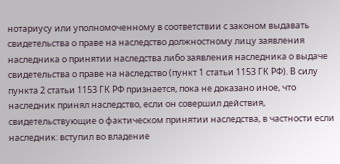нотариусу или уполномоченному в соответствии с законом выдавать свидетельства о праве на наследство должностному лицу заявления наследника о принятии наследства либо заявления наследника о выдаче свидетельства о праве на наследство (пункт 1 статьи 1153 ГК РФ). В силу пункта 2 статьи 1153 ГК РФ признается, пока не доказано иное, что наследник принял наследство, если он совершил действия, свидетельствующие о фактическом принятии наследства, в частности если наследник: вступил во владение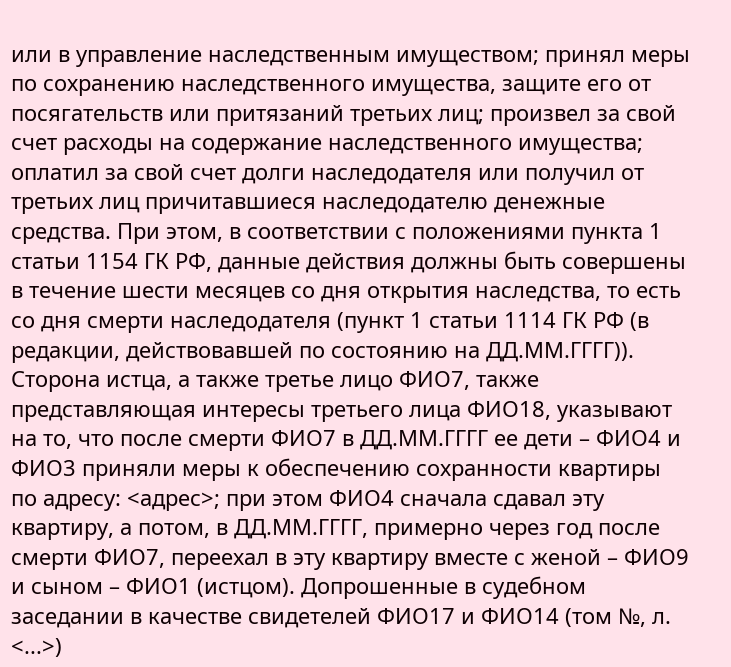или в управление наследственным имуществом; принял меры по сохранению наследственного имущества, защите его от посягательств или притязаний третьих лиц; произвел за свой счет расходы на содержание наследственного имущества; оплатил за свой счет долги наследодателя или получил от третьих лиц причитавшиеся наследодателю денежные средства. При этом, в соответствии с положениями пункта 1 статьи 1154 ГК РФ, данные действия должны быть совершены в течение шести месяцев со дня открытия наследства, то есть со дня смерти наследодателя (пункт 1 статьи 1114 ГК РФ (в редакции, действовавшей по состоянию на ДД.ММ.ГГГГ)). Сторона истца, а также третье лицо ФИО7, также представляющая интересы третьего лица ФИО18, указывают на то, что после смерти ФИО7 в ДД.ММ.ГГГГ ее дети – ФИО4 и ФИО3 приняли меры к обеспечению сохранности квартиры по адресу: <адрес>; при этом ФИО4 сначала сдавал эту квартиру, а потом, в ДД.ММ.ГГГГ, примерно через год после смерти ФИО7, переехал в эту квартиру вместе с женой – ФИО9 и сыном – ФИО1 (истцом). Допрошенные в судебном заседании в качестве свидетелей ФИО17 и ФИО14 (том №, л. <...>)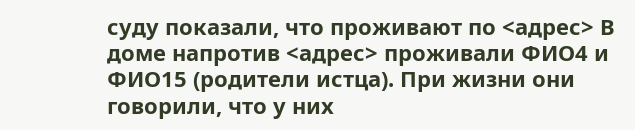суду показали, что проживают по <адрес> В доме напротив <адрес> проживали ФИО4 и ФИО15 (родители истца). При жизни они говорили, что у них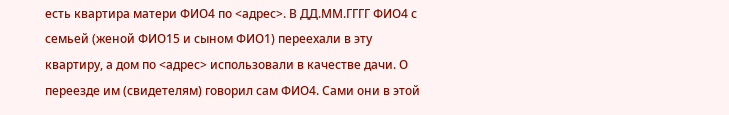есть квартира матери ФИО4 по <адрес>. В ДД.ММ.ГГГГ ФИО4 с семьей (женой ФИО15 и сыном ФИО1) переехали в эту квартиру, а дом по <адрес> использовали в качестве дачи. О переезде им (свидетелям) говорил сам ФИО4. Сами они в этой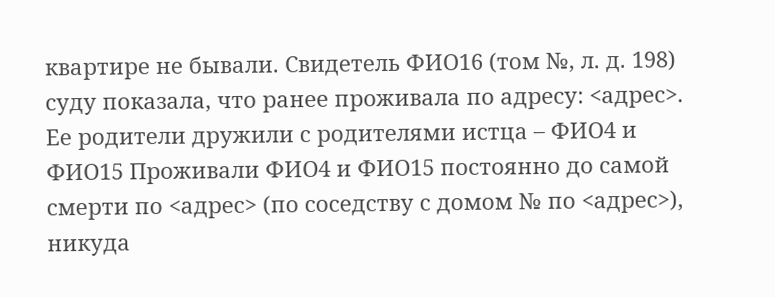квартире не бывали. Свидетель ФИО16 (том №, л. д. 198) суду показала, что ранее проживала по адресу: <адрес>. Ее родители дружили с родителями истца – ФИО4 и ФИО15 Проживали ФИО4 и ФИО15 постоянно до самой смерти по <адрес> (по соседству с домом № по <адрес>), никуда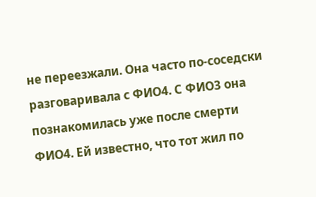не переезжали. Она часто по-соседски разговаривала с ФИО4. С ФИО3 она познакомилась уже после смерти ФИО4. Ей известно, что тот жил по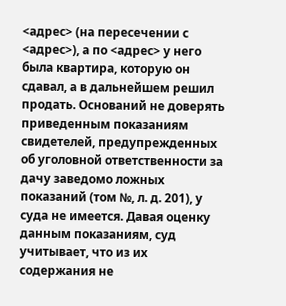<адрес> (на пересечении с <адрес>), а по <адрес> у него была квартира, которую он сдавал, а в дальнейшем решил продать. Оснований не доверять приведенным показаниям свидетелей, предупрежденных об уголовной ответственности за дачу заведомо ложных показаний (том №, л. д. 201), у суда не имеется. Давая оценку данным показаниям, суд учитывает, что из их содержания не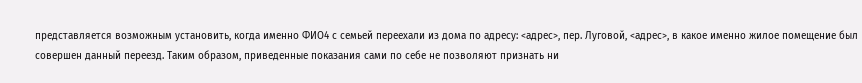представляется возможным установить, когда именно ФИО4 с семьей переехали из дома по адресу: <адрес>, пер. Луговой, <адрес>, в какое именно жилое помещение был совершен данный переезд. Таким образом, приведенные показания сами по себе не позволяют признать ни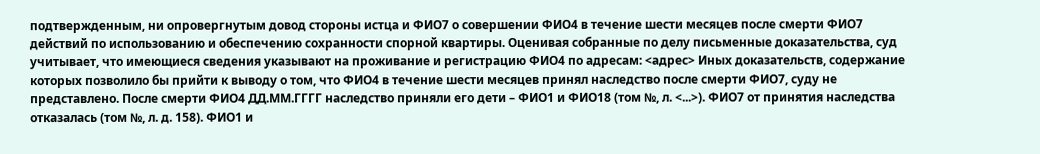подтвержденным, ни опровергнутым довод стороны истца и ФИО7 о совершении ФИО4 в течение шести месяцев после смерти ФИО7 действий по использованию и обеспечению сохранности спорной квартиры. Оценивая собранные по делу письменные доказательства, суд учитывает, что имеющиеся сведения указывают на проживание и регистрацию ФИО4 по адресам: <адрес> Иных доказательств, содержание которых позволило бы прийти к выводу о том, что ФИО4 в течение шести месяцев принял наследство после смерти ФИО7, суду не представлено. После смерти ФИО4 ДД.ММ.ГГГГ наследство приняли его дети – ФИО1 и ФИО18 (том №, л. <...>). ФИО7 от принятия наследства отказалась (том №, л. д. 158). ФИО1 и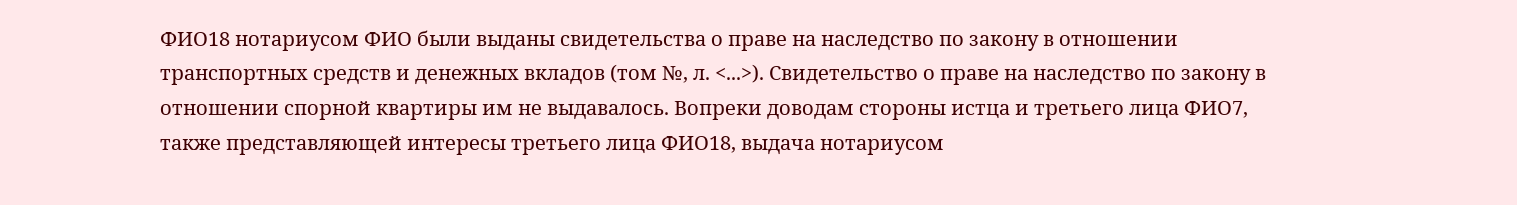ФИО18 нотариусом ФИО были выданы свидетельства о праве на наследство по закону в отношении транспортных средств и денежных вкладов (том №, л. <...>). Свидетельство о праве на наследство по закону в отношении спорной квартиры им не выдавалось. Вопреки доводам стороны истца и третьего лица ФИО7, также представляющей интересы третьего лица ФИО18, выдача нотариусом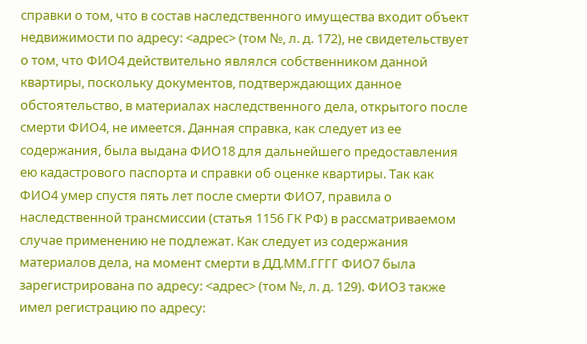справки о том, что в состав наследственного имущества входит объект недвижимости по адресу: <адрес> (том №, л. д. 172), не свидетельствует о том, что ФИО4 действительно являлся собственником данной квартиры, поскольку документов, подтверждающих данное обстоятельство, в материалах наследственного дела, открытого после смерти ФИО4, не имеется. Данная справка, как следует из ее содержания, была выдана ФИО18 для дальнейшего предоставления ею кадастрового паспорта и справки об оценке квартиры. Так как ФИО4 умер спустя пять лет после смерти ФИО7, правила о наследственной трансмиссии (статья 1156 ГК РФ) в рассматриваемом случае применению не подлежат. Как следует из содержания материалов дела, на момент смерти в ДД.ММ.ГГГГ ФИО7 была зарегистрирована по адресу: <адрес> (том №, л. д. 129). ФИО3 также имел регистрацию по адресу: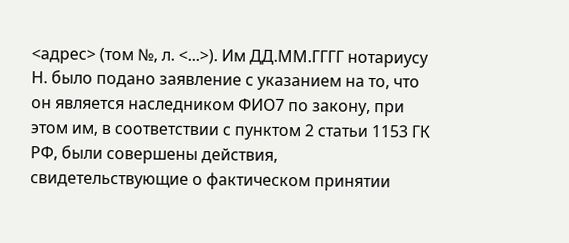<адрес> (том №, л. <...>). Им ДД.ММ.ГГГГ нотариусу Н. было подано заявление с указанием на то, что он является наследником ФИО7 по закону, при этом им, в соответствии с пунктом 2 статьи 1153 ГК РФ, были совершены действия, свидетельствующие о фактическом принятии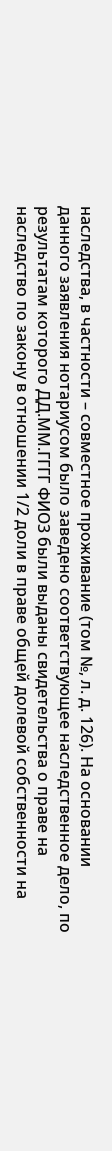наследства, в частности – совместное проживание (том №, л. д. 126). На основании данного заявления нотариусом было заведено соответствующее наследственное дело, по результатам которого ДД.ММ.ГГГГ ФИО3 были выданы свидетельства о праве на наследство по закону в отношении 1/2 доли в праве общей долевой собственности на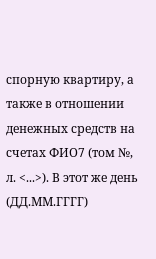спорную квартиру, а также в отношении денежных средств на счетах ФИО7 (том №, л. <...>). В этот же день (ДД.ММ.ГГГГ)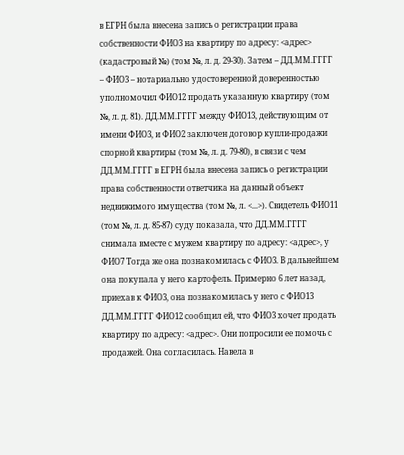в ЕГРН была внесена запись о регистрации права собственности ФИО3 на квартиру по адресу: <адрес> (кадастровый №) (том №, л. д. 29-30). Затем – ДД.ММ.ГГГГ – ФИО3 – нотариально удостоверенной доверенностью уполномочил ФИО12 продать указанную квартиру (том №, л. д. 81). ДД.ММ.ГГГГ между ФИО13, действующим от имени ФИО3, и ФИО2 заключен договор купли-продажи спорной квартиры (том №, л. д. 79-80), в связи с чем ДД.ММ.ГГГГ в ЕГРН была внесена запись о регистрации права собственности ответчика на данный объект недвижимого имущества (том №, л. <...>). Свидетель ФИО11 (том №, л. д. 85-87) суду показала, что ДД.ММ.ГГГГ снимала вместе с мужем квартиру по адресу: <адрес>, у ФИО7 Тогда же она познакомилась с ФИО3. В дальнейшем она покупала у него картофель. Примерно 6 лет назад, приехав к ФИО3, она познакомилась у него с ФИО13 ДД.ММ.ГГГГ ФИО12 сообщил ей, что ФИО3 хочет продать квартиру по адресу: <адрес>. Они попросили ее помочь с продажей. Она согласилась. Навела в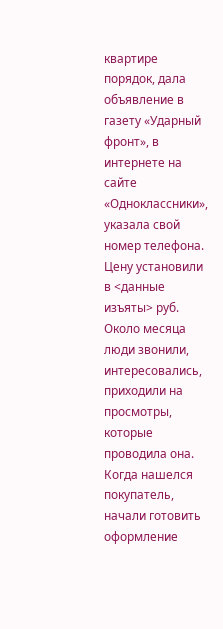квартире порядок, дала объявление в газету «Ударный фронт», в интернете на сайте «Одноклассники», указала свой номер телефона. Цену установили в <данные изъяты> руб. Около месяца люди звонили, интересовались, приходили на просмотры, которые проводила она. Когда нашелся покупатель, начали готовить оформление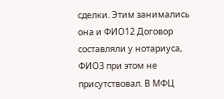сделки. Этим занимались она и ФИО12 Договор составляли у нотариуса, ФИО3 при этом не присутствовал. В МФЦ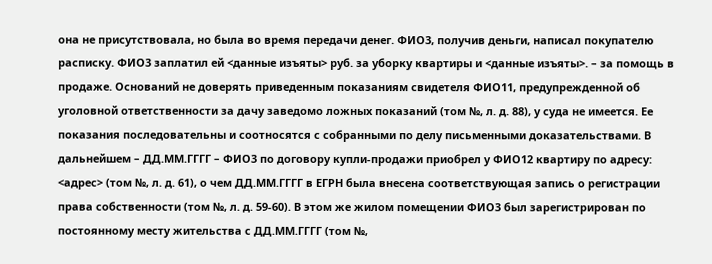она не присутствовала, но была во время передачи денег. ФИО3, получив деньги, написал покупателю расписку. ФИО3 заплатил ей <данные изъяты> руб. за уборку квартиры и <данные изъяты>. – за помощь в продаже. Оснований не доверять приведенным показаниям свидетеля ФИО11, предупрежденной об уголовной ответственности за дачу заведомо ложных показаний (том №, л. д. 88), у суда не имеется. Ее показания последовательны и соотносятся с собранными по делу письменными доказательствами. В дальнейшем – ДД.ММ.ГГГГ – ФИО3 по договору купли-продажи приобрел у ФИО12 квартиру по адресу: <адрес> (том №, л. д. 61), о чем ДД.ММ.ГГГГ в ЕГРН была внесена соответствующая запись о регистрации права собственности (том №, л. д. 59-60). В этом же жилом помещении ФИО3 был зарегистрирован по постоянному месту жительства с ДД.ММ.ГГГГ (том №,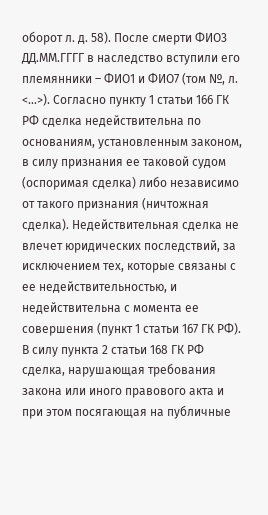оборот л. д. 58). После смерти ФИО3 ДД.ММ.ГГГГ в наследство вступили его племянники – ФИО1 и ФИО7 (том №, л. <...>). Согласно пункту 1 статьи 166 ГК РФ сделка недействительна по основаниям, установленным законом, в силу признания ее таковой судом (оспоримая сделка) либо независимо от такого признания (ничтожная сделка). Недействительная сделка не влечет юридических последствий, за исключением тех, которые связаны с ее недействительностью, и недействительна с момента ее совершения (пункт 1 статьи 167 ГК РФ). В силу пункта 2 статьи 168 ГК РФ сделка, нарушающая требования закона или иного правового акта и при этом посягающая на публичные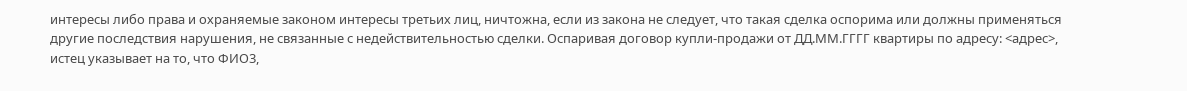интересы либо права и охраняемые законом интересы третьих лиц, ничтожна, если из закона не следует, что такая сделка оспорима или должны применяться другие последствия нарушения, не связанные с недействительностью сделки. Оспаривая договор купли-продажи от ДД.ММ.ГГГГ квартиры по адресу: <адрес>, истец указывает на то, что ФИО3,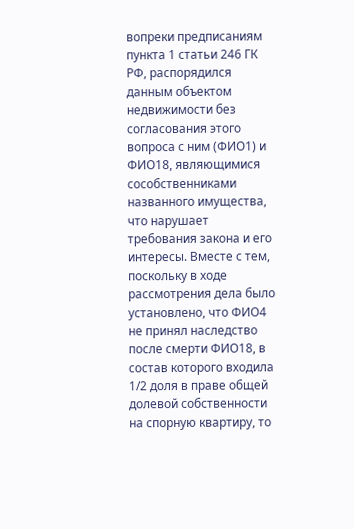вопреки предписаниям пункта 1 статьи 246 ГК РФ, распорядился данным объектом недвижимости без согласования этого вопроса с ним (ФИО1) и ФИО18, являющимися сособственниками названного имущества, что нарушает требования закона и его интересы. Вместе с тем, поскольку в ходе рассмотрения дела было установлено, что ФИО4 не принял наследство после смерти ФИО18, в состав которого входила 1/2 доля в праве общей долевой собственности на спорную квартиру, то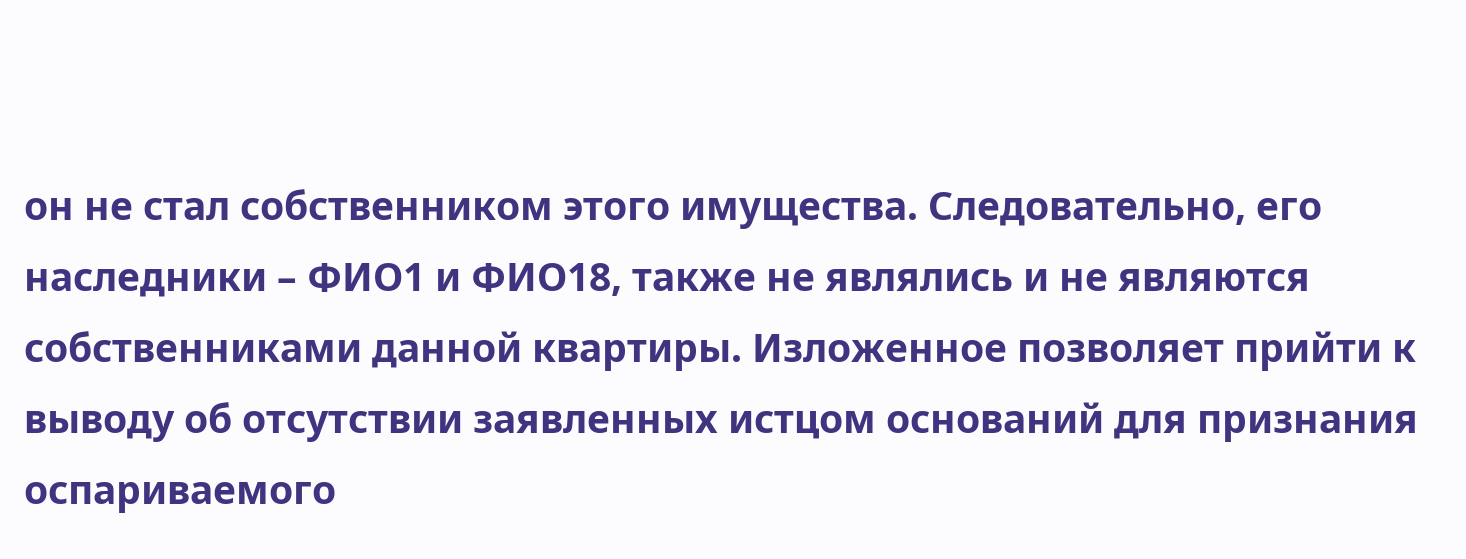он не стал собственником этого имущества. Следовательно, его наследники – ФИО1 и ФИО18, также не являлись и не являются собственниками данной квартиры. Изложенное позволяет прийти к выводу об отсутствии заявленных истцом оснований для признания оспариваемого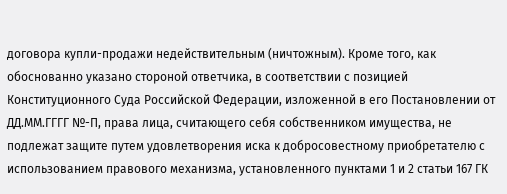договора купли-продажи недействительным (ничтожным). Кроме того, как обоснованно указано стороной ответчика, в соответствии с позицией Конституционного Суда Российской Федерации, изложенной в его Постановлении от ДД.ММ.ГГГГ №-П, права лица, считающего себя собственником имущества, не подлежат защите путем удовлетворения иска к добросовестному приобретателю с использованием правового механизма, установленного пунктами 1 и 2 статьи 167 ГК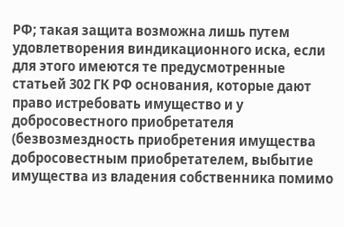РФ; такая защита возможна лишь путем удовлетворения виндикационного иска, если для этого имеются те предусмотренные статьей 302 ГК РФ основания, которые дают право истребовать имущество и у добросовестного приобретателя (безвозмездность приобретения имущества добросовестным приобретателем, выбытие имущества из владения собственника помимо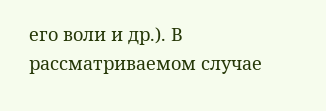его воли и др.). В рассматриваемом случае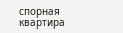спорная квартира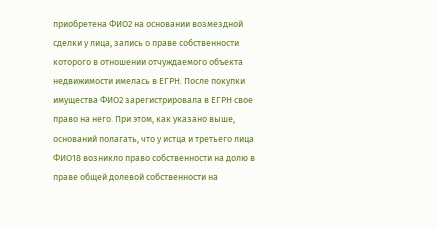приобретена ФИО2 на основании возмездной сделки у лица, запись о праве собственности которого в отношении отчуждаемого объекта недвижимости имелась в ЕГРН. После покупки имущества ФИО2 зарегистрировала в ЕГРН свое право на него. При этом, как указано выше, оснований полагать, что у истца и третьего лица ФИО18 возникло право собственности на долю в праве общей долевой собственности на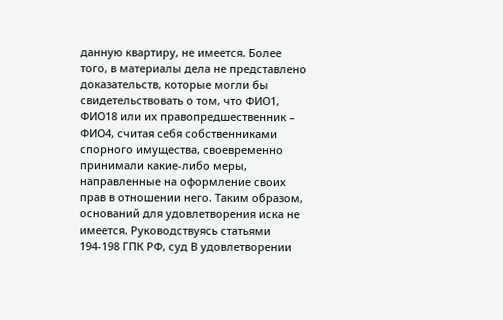данную квартиру, не имеется. Более того, в материалы дела не представлено доказательств, которые могли бы свидетельствовать о том, что ФИО1, ФИО18 или их правопредшественник – ФИО4, считая себя собственниками спорного имущества, своевременно принимали какие-либо меры, направленные на оформление своих прав в отношении него. Таким образом, оснований для удовлетворения иска не имеется. Руководствуясь статьями 194-198 ГПК РФ, суд В удовлетворении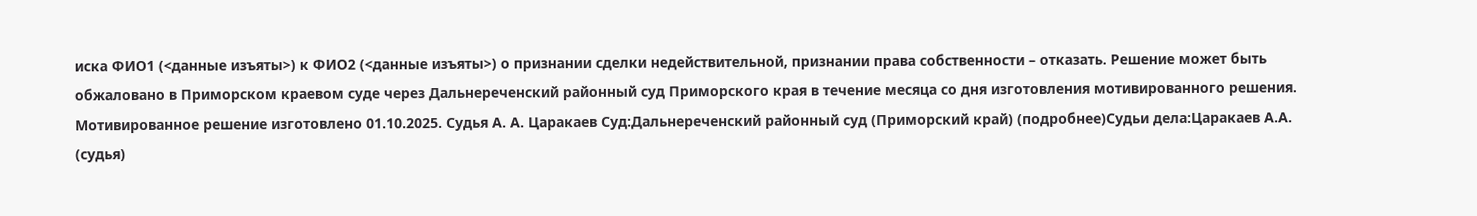иска ФИО1 (<данные изъяты>) к ФИО2 (<данные изъяты>) о признании сделки недействительной, признании права собственности – отказать. Решение может быть обжаловано в Приморском краевом суде через Дальнереченский районный суд Приморского края в течение месяца со дня изготовления мотивированного решения. Мотивированное решение изготовлено 01.10.2025. Судья А. А. Царакаев Суд:Дальнереченский районный суд (Приморский край) (подробнее)Судьи дела:Царакаев А.А. (судья)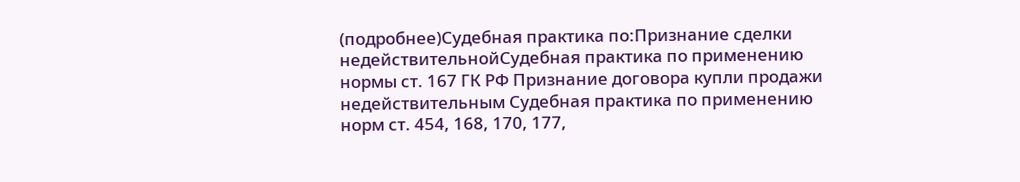(подробнее)Судебная практика по:Признание сделки недействительнойСудебная практика по применению нормы ст. 167 ГК РФ Признание договора купли продажи недействительным Судебная практика по применению норм ст. 454, 168, 170, 177,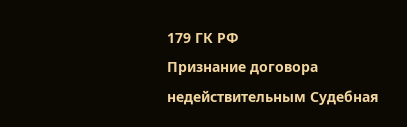179 ГК РФ
Признание договора недействительным Судебная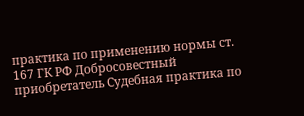практика по применению нормы ст. 167 ГК РФ Добросовестный приобретатель Судебная практика по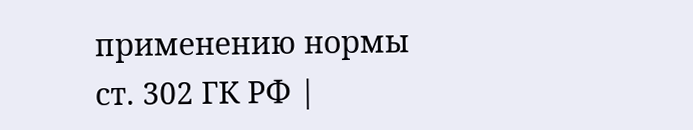применению нормы ст. 302 ГК РФ |